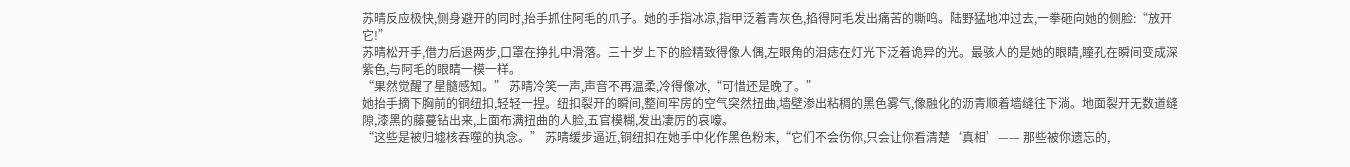苏晴反应极快,侧身避开的同时,抬手抓住阿毛的爪子。她的手指冰凉,指甲泛着青灰色,掐得阿毛发出痛苦的嘶鸣。陆野猛地冲过去,一拳砸向她的侧脸:“放开它!”
苏晴松开手,借力后退两步,口罩在挣扎中滑落。三十岁上下的脸精致得像人偶,左眼角的泪痣在灯光下泛着诡异的光。最骇人的是她的眼睛,瞳孔在瞬间变成深紫色,与阿毛的眼睛一模一样。
“果然觉醒了星髓感知。” 苏晴冷笑一声,声音不再温柔,冷得像冰,“可惜还是晚了。”
她抬手摘下胸前的铜纽扣,轻轻一捏。纽扣裂开的瞬间,整间牢房的空气突然扭曲,墙壁渗出粘稠的黑色雾气,像融化的沥青顺着墙缝往下淌。地面裂开无数道缝隙,漆黑的藤蔓钻出来,上面布满扭曲的人脸,五官模糊,发出凄厉的哀嚎。
“这些是被归墟核吞噬的执念。” 苏晴缓步逼近,铜纽扣在她手中化作黑色粉末,“它们不会伤你,只会让你看清楚‘真相’—— 那些被你遗忘的,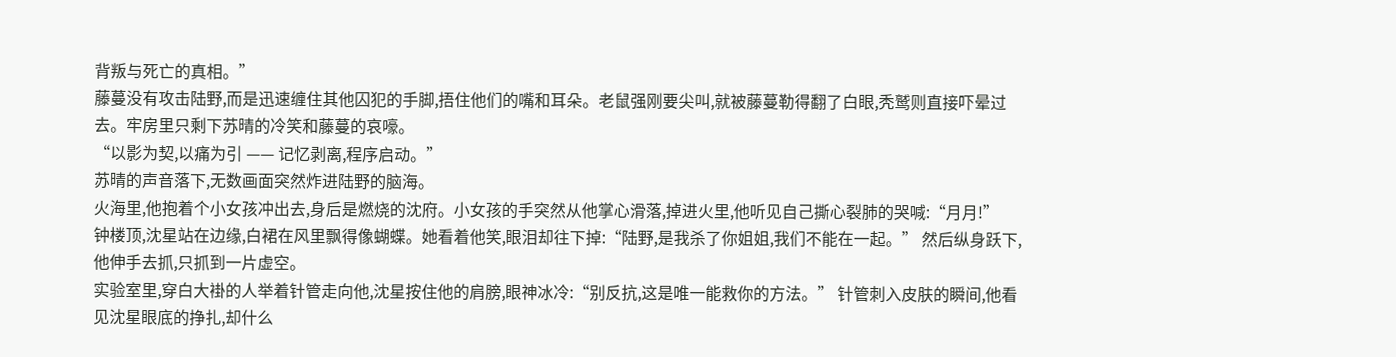背叛与死亡的真相。”
藤蔓没有攻击陆野,而是迅速缠住其他囚犯的手脚,捂住他们的嘴和耳朵。老鼠强刚要尖叫,就被藤蔓勒得翻了白眼,秃鹫则直接吓晕过去。牢房里只剩下苏晴的冷笑和藤蔓的哀嚎。
“以影为契,以痛为引 —— 记忆剥离,程序启动。”
苏晴的声音落下,无数画面突然炸进陆野的脑海。
火海里,他抱着个小女孩冲出去,身后是燃烧的沈府。小女孩的手突然从他掌心滑落,掉进火里,他听见自己撕心裂肺的哭喊:“月月!”
钟楼顶,沈星站在边缘,白裙在风里飘得像蝴蝶。她看着他笑,眼泪却往下掉:“陆野,是我杀了你姐姐,我们不能在一起。” 然后纵身跃下,他伸手去抓,只抓到一片虚空。
实验室里,穿白大褂的人举着针管走向他,沈星按住他的肩膀,眼神冰冷:“别反抗,这是唯一能救你的方法。” 针管刺入皮肤的瞬间,他看见沈星眼底的挣扎,却什么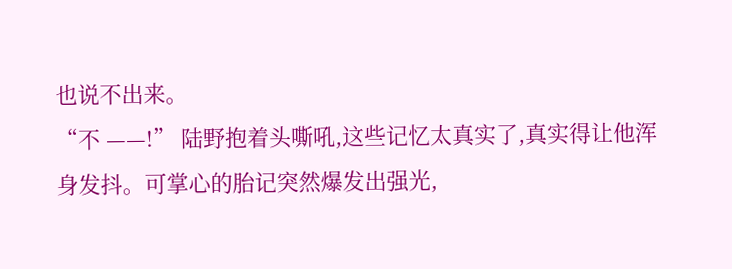也说不出来。
“不 ——!” 陆野抱着头嘶吼,这些记忆太真实了,真实得让他浑身发抖。可掌心的胎记突然爆发出强光,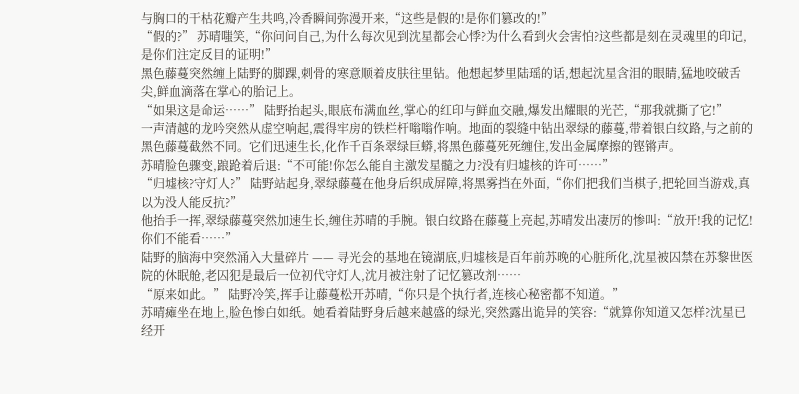与胸口的干枯花瓣产生共鸣,冷香瞬间弥漫开来,“这些是假的!是你们篡改的!”
“假的?” 苏晴嗤笑,“你问问自己,为什么每次见到沈星都会心悸?为什么看到火会害怕?这些都是刻在灵魂里的印记,是你们注定反目的证明!”
黑色藤蔓突然缠上陆野的脚踝,刺骨的寒意顺着皮肤往里钻。他想起梦里陆瑶的话,想起沈星含泪的眼睛,猛地咬破舌尖,鲜血滴落在掌心的胎记上。
“如果这是命运……” 陆野抬起头,眼底布满血丝,掌心的红印与鲜血交融,爆发出耀眼的光芒,“那我就撕了它!”
一声清越的龙吟突然从虚空响起,震得牢房的铁栏杆嗡嗡作响。地面的裂缝中钻出翠绿的藤蔓,带着银白纹路,与之前的黑色藤蔓截然不同。它们迅速生长,化作千百条翠绿巨蟒,将黑色藤蔓死死缠住,发出金属摩擦的铿锵声。
苏晴脸色骤变,踉跄着后退:“不可能!你怎么能自主激发星髓之力?没有归墟核的许可……”
“归墟核?守灯人?” 陆野站起身,翠绿藤蔓在他身后织成屏障,将黑雾挡在外面,“你们把我们当棋子,把轮回当游戏,真以为没人能反抗?”
他抬手一挥,翠绿藤蔓突然加速生长,缠住苏晴的手腕。银白纹路在藤蔓上亮起,苏晴发出凄厉的惨叫:“放开!我的记忆!你们不能看……”
陆野的脑海中突然涌入大量碎片 —— 寻光会的基地在镜湖底,归墟核是百年前苏晚的心脏所化,沈星被囚禁在苏黎世医院的休眠舱,老囚犯是最后一位初代守灯人,沈月被注射了记忆篡改剂……
“原来如此。” 陆野冷笑,挥手让藤蔓松开苏晴,“你只是个执行者,连核心秘密都不知道。”
苏晴瘫坐在地上,脸色惨白如纸。她看着陆野身后越来越盛的绿光,突然露出诡异的笑容:“就算你知道又怎样?沈星已经开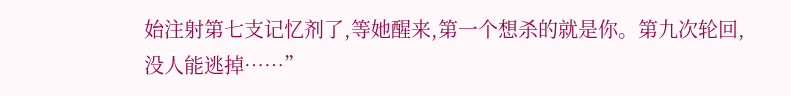始注射第七支记忆剂了,等她醒来,第一个想杀的就是你。第九次轮回,没人能逃掉……”